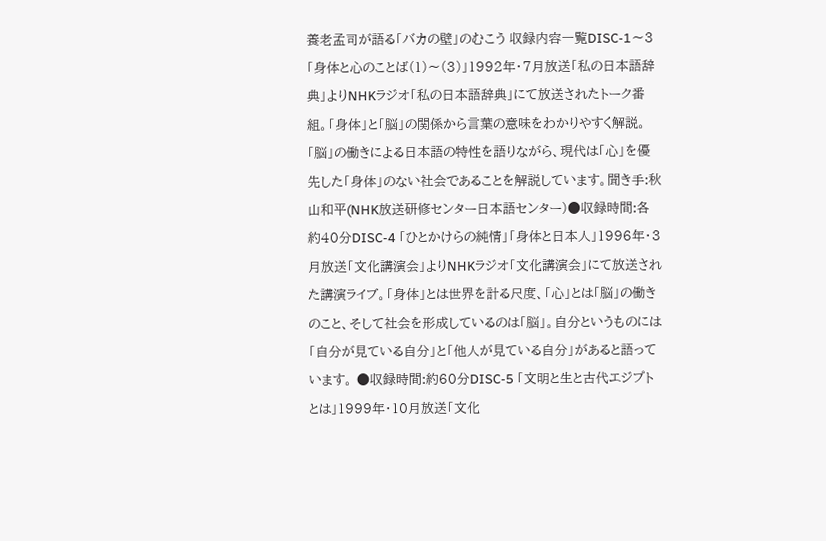養老孟司が語る「バカの壁」のむこう 収録内容一覧DISC-1〜3 「身体と心のことば(1)〜(3)」1992年・7月放送「私の日本語辞典」よりNHKラジオ「私の日本語辞典」にて放送されたトーク番組。「身体」と「脳」の関係から言葉の意味をわかりやすく解説。「脳」の働きによる日本語の特性を語りながら、現代は「心」を優先した「身体」のない社会であることを解説しています。聞き手:秋山和平(NHK放送研修センター日本語センター)●収録時間:各約40分DISC-4 「ひとかけらの純情」「身体と日本人」1996年・3月放送「文化講演会」よりNHKラジオ「文化講演会」にて放送された講演ライブ。「身体」とは世界を計る尺度、「心」とは「脳」の働きのこと、そして社会を形成しているのは「脳」。自分というものには「自分が見ている自分」と「他人が見ている自分」があると語っています。 ●収録時間:約60分DISC-5 「文明と生と古代エジプトとは」1999年・10月放送「文化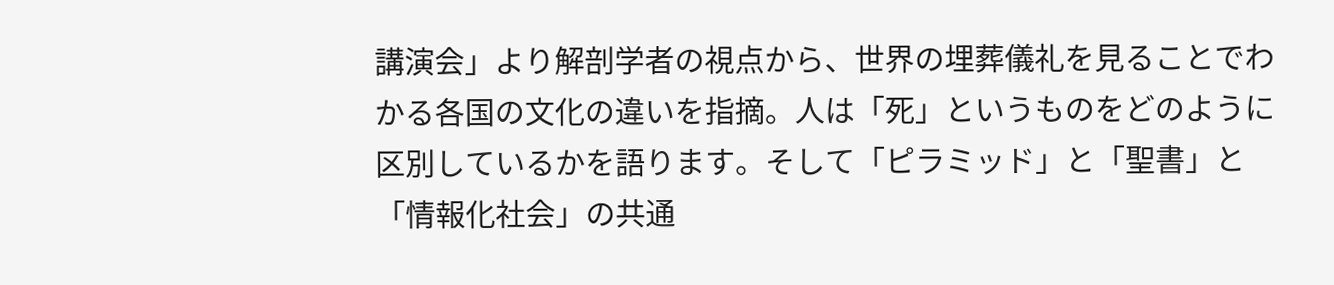講演会」より解剖学者の視点から、世界の埋葬儀礼を見ることでわかる各国の文化の違いを指摘。人は「死」というものをどのように区別しているかを語ります。そして「ピラミッド」と「聖書」と「情報化社会」の共通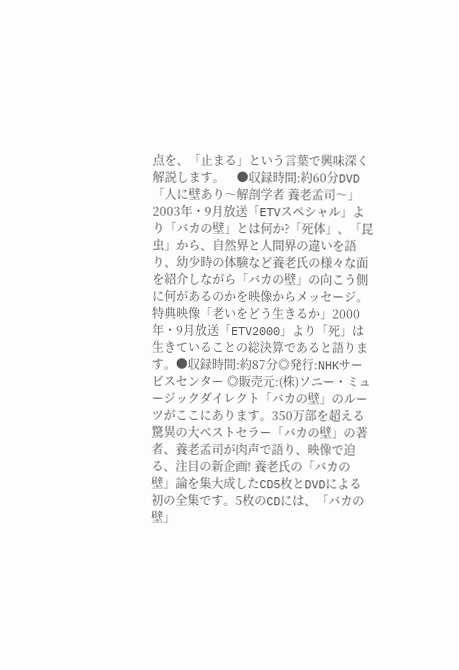点を、「止まる」という言葉で興味深く解説します。    ●収録時間:約60分DVD 「人に壁あり〜解剖学者 養老孟司〜」2003年・9月放送「ETVスペシャル」より「バカの壁」とは何か?「死体」、「昆虫」から、自然界と人間界の違いを語り、幼少時の体験など養老氏の様々な面を紹介しながら「バカの壁」の向こう側に何があるのかを映像からメッセージ。特典映像「老いをどう生きるか」2000年・9月放送「ETV2000」より「死」は生きていることの総決算であると語ります。●収録時間:約87分◎発行:NHKサービスセンター ◎販売元:(株)ソニー・ミュージックダイレクト「バカの壁」のルーツがここにあります。350万部を超える驚異の大ベストセラー「バカの壁」の著者、養老孟司が肉声で語り、映像で迫る、注目の新企画! 養老氏の「バカの壁」論を集大成したCD5枚とDVDによる初の全集です。5枚のCDには、「バカの壁」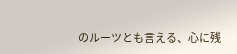のルーツとも言える、心に残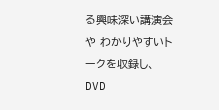る興味深い講演会や わかりやすいトークを収録し、DVD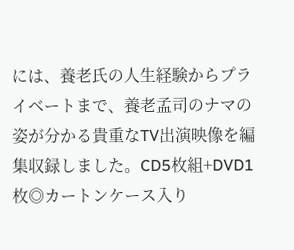には、養老氏の人生経験からプライベートまで、養老孟司のナマの姿が分かる貴重なTV出演映像を編集収録しました。CD5枚組+DVD1枚◎カートンケース入り